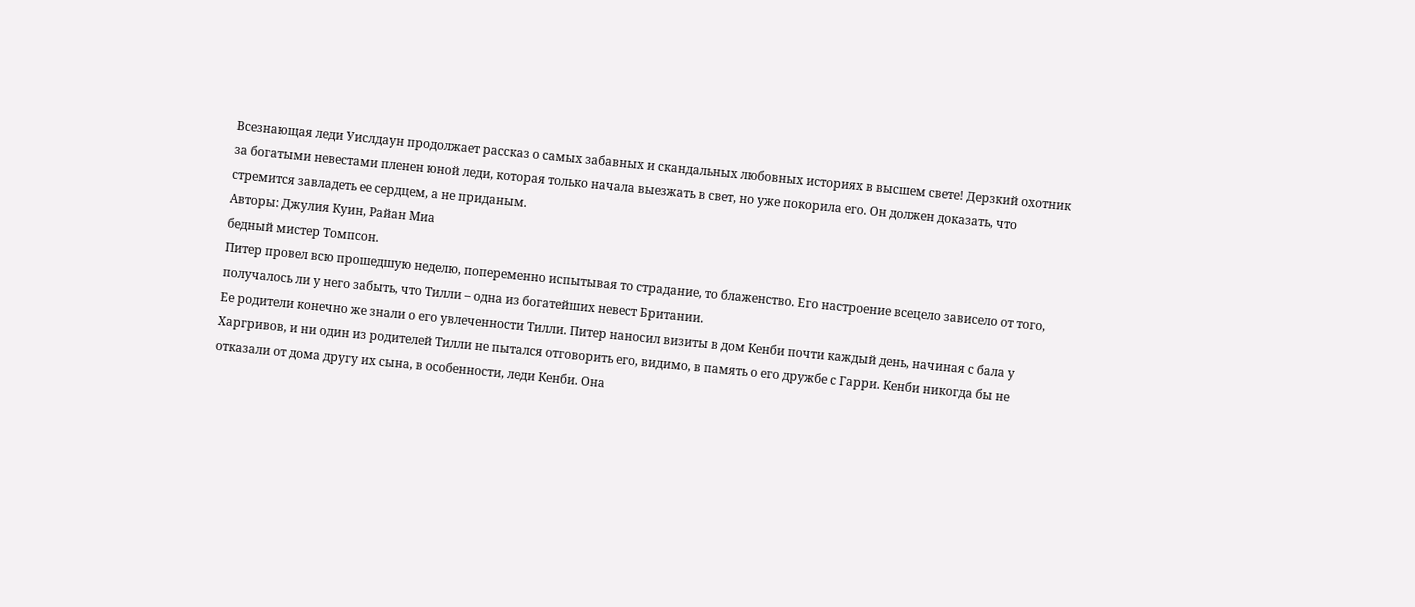Всезнающая леди Уислдаун продолжает рассказ о самых забавных и скандальных любовных историях в высшем свете! Дерзкий охотник за богатыми невестами пленен юной леди, которая только начала выезжать в свет, но уже покорила его. Он должен доказать, что стремится завладеть ее сердцем, а не приданым.
Авторы: Джулия Куин, Райан Миа
бедный мистер Томпсон.
Питер провел всю прошедшую неделю, попеременно испытывая то страдание, то блаженство. Его настроение всецело зависело от того, получалось ли у него забыть, что Тилли – одна из богатейших невест Британии.
Ее родители конечно же знали о его увлеченности Тилли. Питер наносил визиты в дом Кенби почти каждый день, начиная с бала у Харгривов, и ни один из родителей Тилли не пытался отговорить его, видимо, в память о его дружбе с Гарри. Кенби никогда бы не отказали от дома другу их сына, в особенности, леди Кенби. Она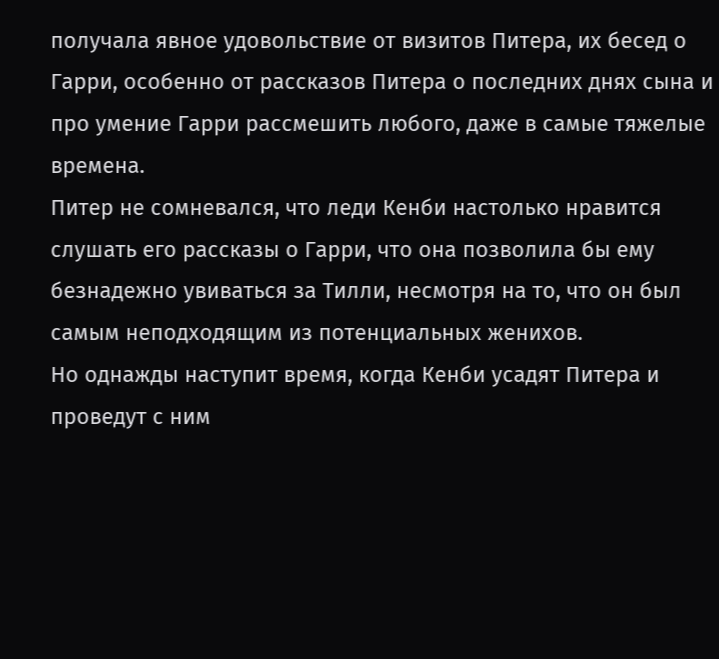получала явное удовольствие от визитов Питера, их бесед о Гарри, особенно от рассказов Питера о последних днях сына и про умение Гарри рассмешить любого, даже в самые тяжелые времена.
Питер не сомневался, что леди Кенби настолько нравится слушать его рассказы о Гарри, что она позволила бы ему безнадежно увиваться за Тилли, несмотря на то, что он был самым неподходящим из потенциальных женихов.
Но однажды наступит время, когда Кенби усадят Питера и проведут с ним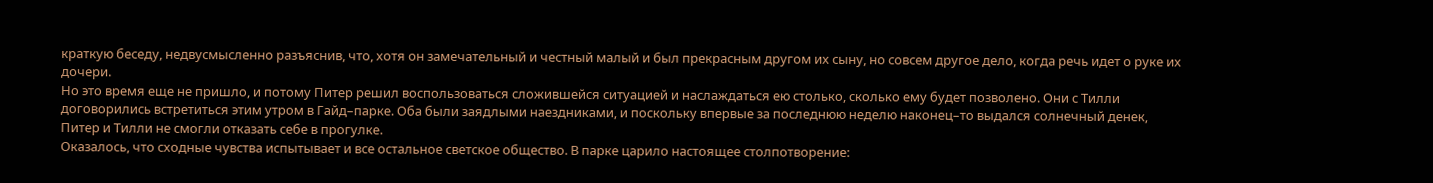краткую беседу, недвусмысленно разъяснив, что, хотя он замечательный и честный малый и был прекрасным другом их сыну, но совсем другое дело, когда речь идет о руке их дочери.
Но это время еще не пришло, и потому Питер решил воспользоваться сложившейся ситуацией и наслаждаться ею столько, сколько ему будет позволено. Они с Тилли договорились встретиться этим утром в Гайд–парке. Оба были заядлыми наездниками, и поскольку впервые за последнюю неделю наконец–то выдался солнечный денек, Питер и Тилли не смогли отказать себе в прогулке.
Оказалось, что сходные чувства испытывает и все остальное светское общество. В парке царило настоящее столпотворение: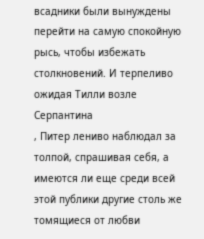всадники были вынуждены перейти на самую спокойную рысь, чтобы избежать столкновений. И терпеливо ожидая Тилли возле Серпантина
, Питер лениво наблюдал за толпой, спрашивая себя, а имеются ли еще среди всей этой публики другие столь же томящиеся от любви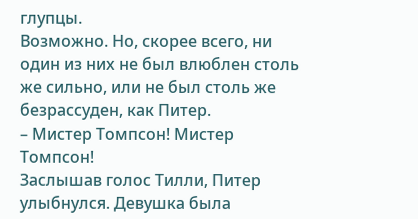глупцы.
Возможно. Но, скорее всего, ни один из них не был влюблен столь же сильно, или не был столь же безрассуден, как Питер.
– Мистер Томпсон! Мистер Томпсон!
Заслышав голос Тилли, Питер улыбнулся. Девушка была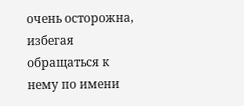очень осторожна, избегая обращаться к нему по имени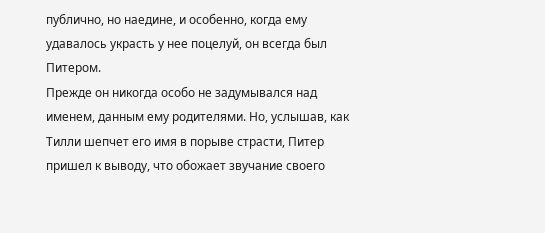публично, но наедине, и особенно, когда ему удавалось украсть у нее поцелуй, он всегда был Питером.
Прежде он никогда особо не задумывался над именем, данным ему родителями. Но, услышав, как Тилли шепчет его имя в порыве страсти, Питер пришел к выводу, что обожает звучание своего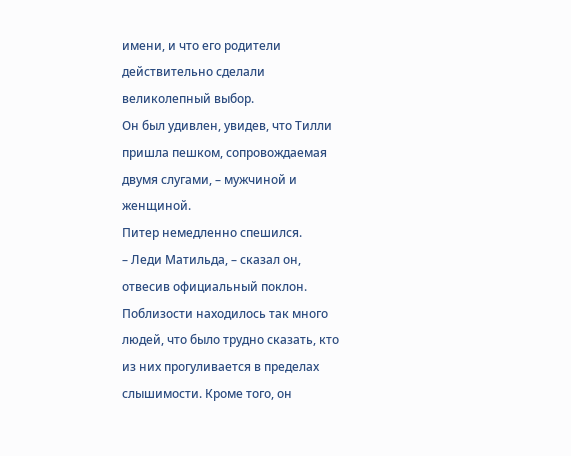имени, и что его родители действительно сделали великолепный выбор.
Он был удивлен, увидев, что Тилли пришла пешком, сопровождаемая двумя слугами, – мужчиной и женщиной.
Питер немедленно спешился.
– Леди Матильда, – сказал он, отвесив официальный поклон. Поблизости находилось так много людей, что было трудно сказать, кто из них прогуливается в пределах слышимости. Кроме того, он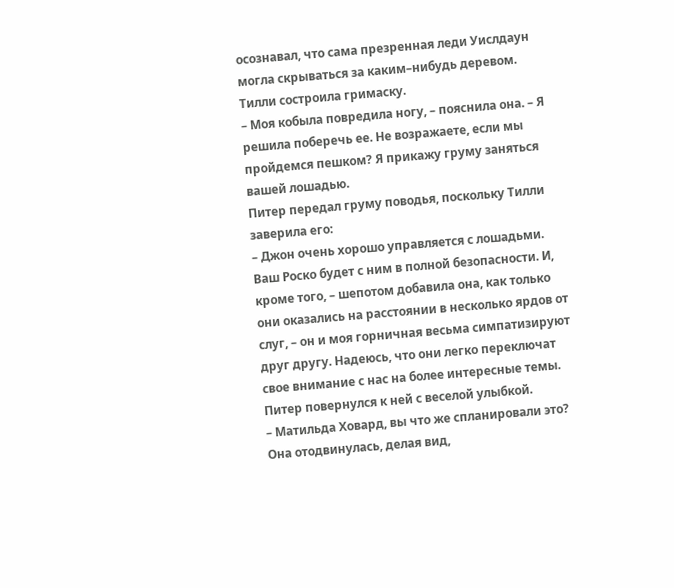осознавал, что сама презренная леди Уислдаун могла скрываться за каким–нибудь деревом.
Тилли состроила гримаску.
– Моя кобыла повредила ногу, – пояснила она. – Я решила поберечь ее. Не возражаете, если мы пройдемся пешком? Я прикажу груму заняться вашей лошадью.
Питер передал груму поводья, поскольку Тилли заверила его:
– Джон очень хорошо управляется с лошадьми. Ваш Роско будет с ним в полной безопасности. И, кроме того, – шепотом добавила она, как только они оказались на расстоянии в несколько ярдов от слуг, – он и моя горничная весьма симпатизируют друг другу. Надеюсь, что они легко переключат свое внимание с нас на более интересные темы.
Питер повернулся к ней с веселой улыбкой.
– Матильда Ховард, вы что же спланировали это?
Она отодвинулась, делая вид,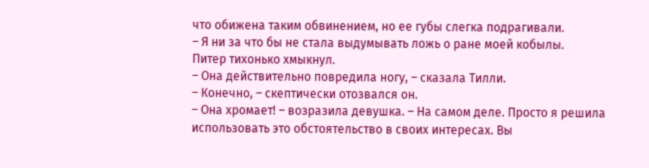что обижена таким обвинением, но ее губы слегка подрагивали.
– Я ни за что бы не стала выдумывать ложь о ране моей кобылы.
Питер тихонько хмыкнул.
– Она действительно повредила ногу, – сказала Тилли.
– Конечно, – скептически отозвался он.
– Она хромает! – возразила девушка. – На самом деле. Просто я решила использовать это обстоятельство в своих интересах. Вы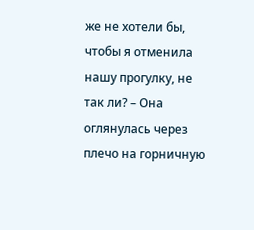же не хотели бы, чтобы я отменила нашу прогулку, не так ли? – Она оглянулась через плечо на горничную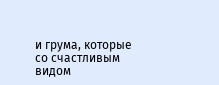и грума, которые со счастливым видом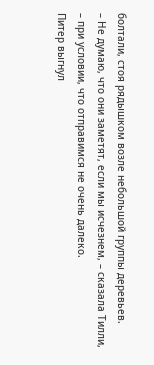болтали, стоя рядышком возле небольшой группы деревьев.
– Не думаю, что они заметят, если мы исчезнем, – сказала Тилли, – при условии, что отправимся не очень далеко.
Питер выгнул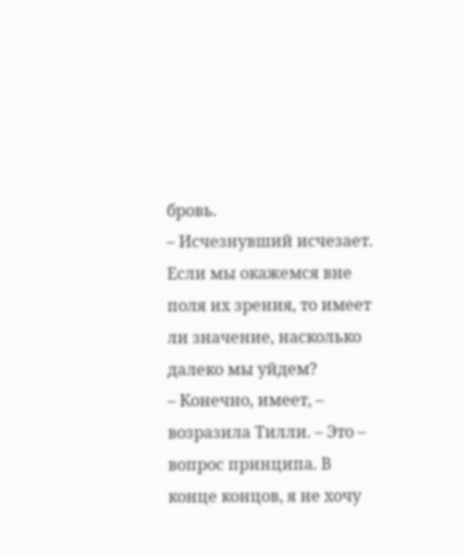бровь.
– Исчезнувший исчезает. Если мы окажемся вне поля их зрения, то имеет ли значение, насколько далеко мы уйдем?
– Конечно, имеет, – возразила Тилли. – Это – вопрос принципа. В конце концов, я не хочу